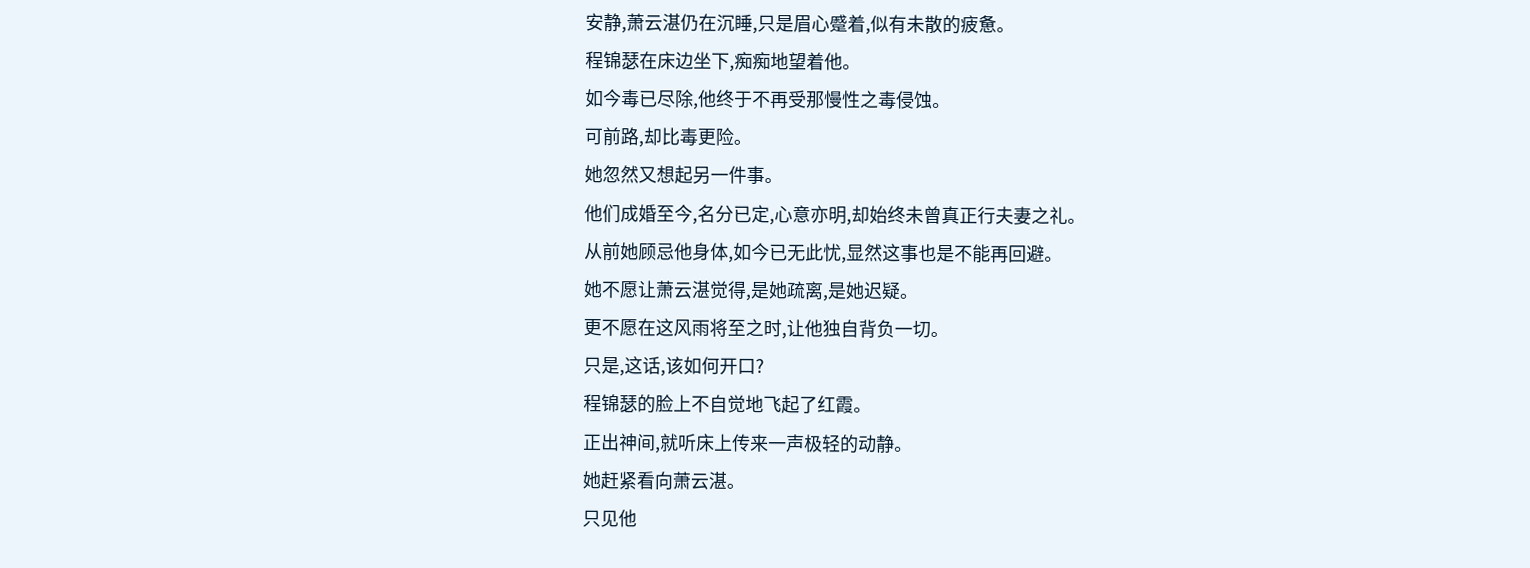安静,萧云湛仍在沉睡,只是眉心蹙着,似有未散的疲惫。
程锦瑟在床边坐下,痴痴地望着他。
如今毒已尽除,他终于不再受那慢性之毒侵蚀。
可前路,却比毒更险。
她忽然又想起另一件事。
他们成婚至今,名分已定,心意亦明,却始终未曾真正行夫妻之礼。
从前她顾忌他身体,如今已无此忧,显然这事也是不能再回避。
她不愿让萧云湛觉得,是她疏离,是她迟疑。
更不愿在这风雨将至之时,让他独自背负一切。
只是,这话,该如何开口?
程锦瑟的脸上不自觉地飞起了红霞。
正出神间,就听床上传来一声极轻的动静。
她赶紧看向萧云湛。
只见他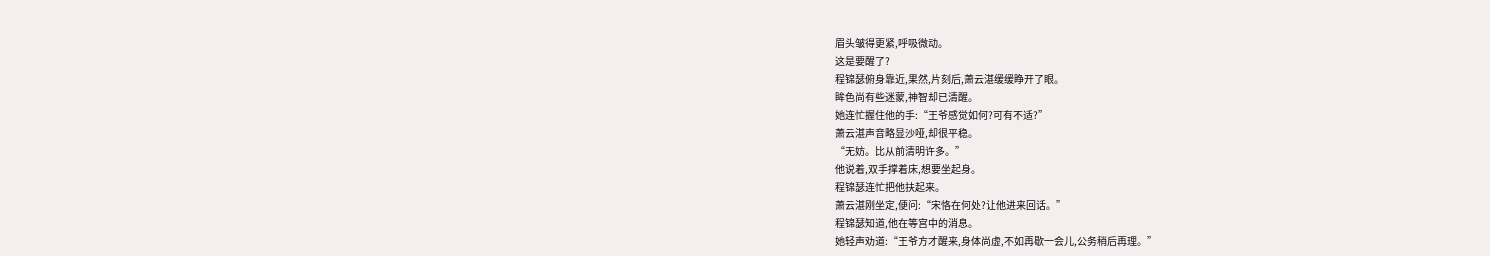眉头皱得更紧,呼吸微动。
这是要醒了?
程锦瑟俯身靠近,果然,片刻后,萧云湛缓缓睁开了眼。
眸色尚有些迷蒙,神智却已清醒。
她连忙握住他的手:“王爷感觉如何?可有不适?”
萧云湛声音略显沙哑,却很平稳。
“无妨。比从前清明许多。”
他说着,双手撑着床,想要坐起身。
程锦瑟连忙把他扶起来。
萧云湛刚坐定,便问:“宋恪在何处?让他进来回话。”
程锦瑟知道,他在等宫中的消息。
她轻声劝道:“王爷方才醒来,身体尚虚,不如再歇一会儿,公务稍后再理。”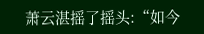萧云湛摇了摇头:“如今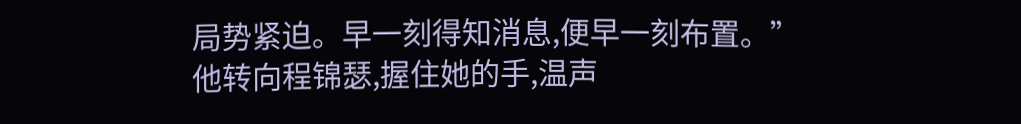局势紧迫。早一刻得知消息,便早一刻布置。”
他转向程锦瑟,握住她的手,温声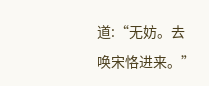道:“无妨。去唤宋恪进来。”